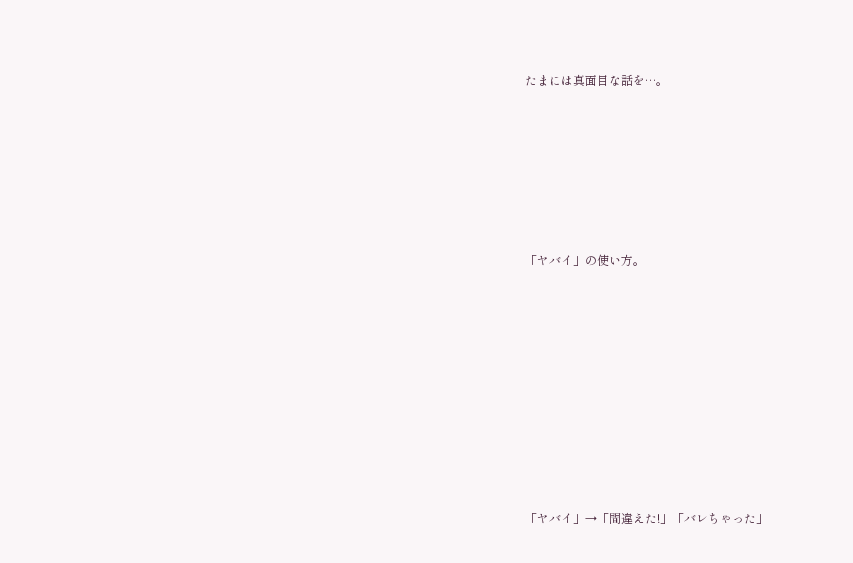たまには真面目な話を…。






「ヤバイ」の使い方。









「ヤバイ」→「間違えた!」「バレちゃった」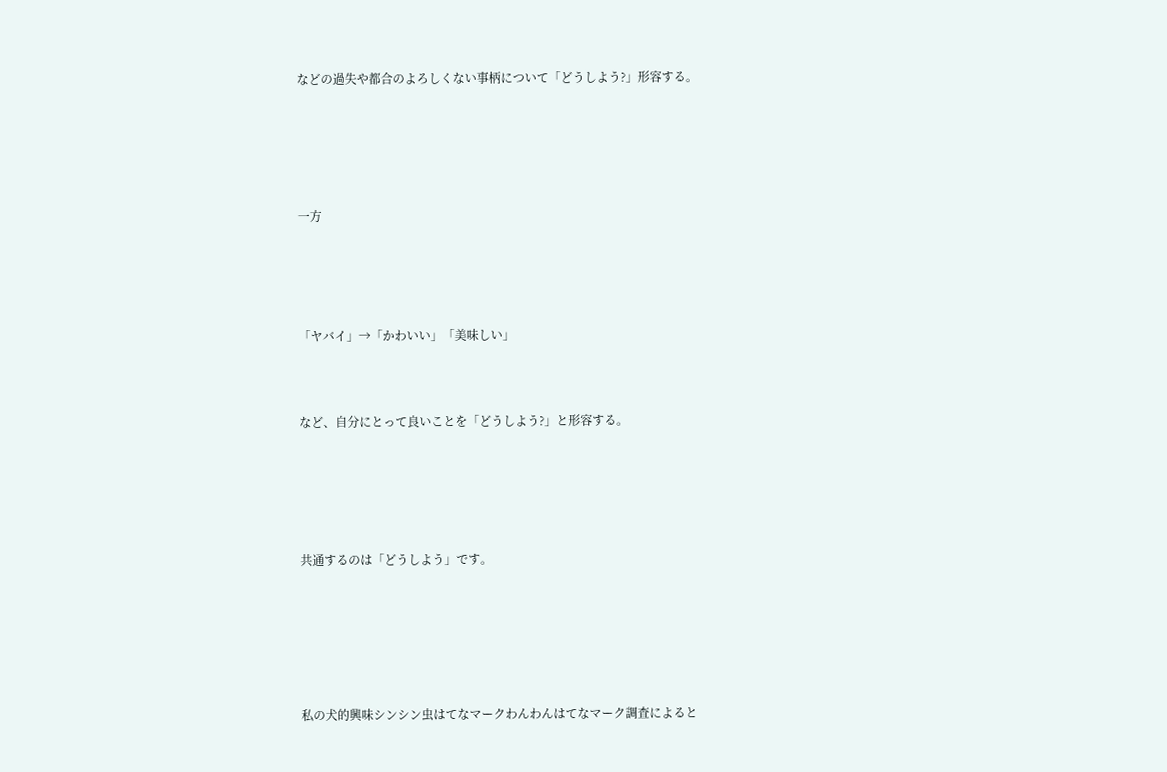などの過失や都合のよろしくない事柄について「どうしよう?」形容する。







一方






「ヤバイ」→「かわいい」「美味しい」




など、自分にとって良いことを「どうしよう?」と形容する。







共通するのは「どうしよう」です。








私の犬的興味シンシン虫はてなマークわんわんはてなマーク調査によると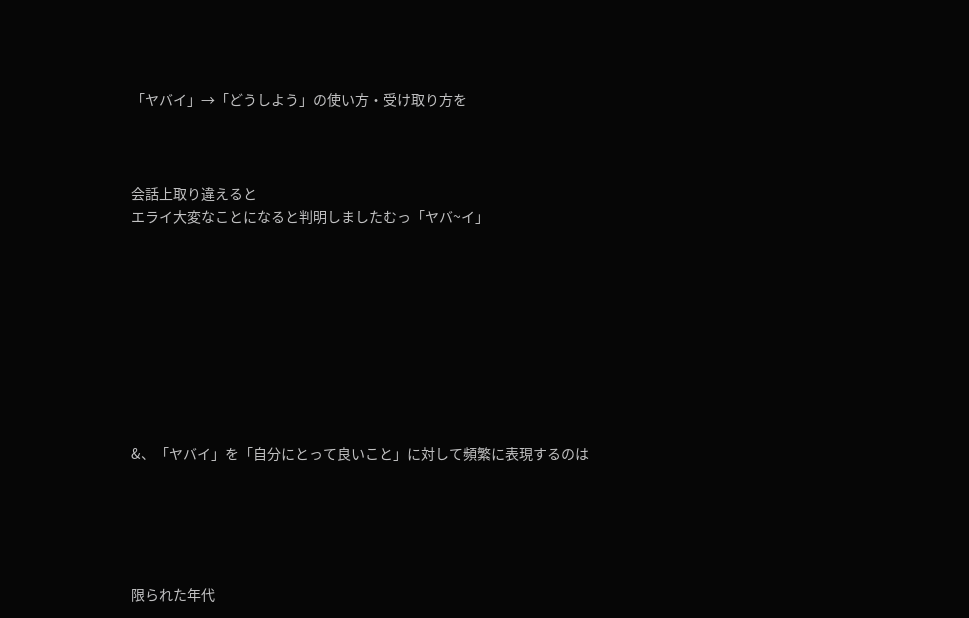「ヤバイ」→「どうしよう」の使い方・受け取り方を



会話上取り違えると
エライ大変なことになると判明しましたむっ「ヤバ~イ」









&、「ヤバイ」を「自分にとって良いこと」に対して頻繁に表現するのは





限られた年代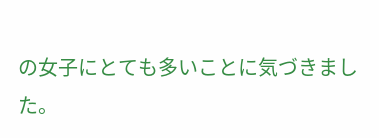の女子にとても多いことに気づきました。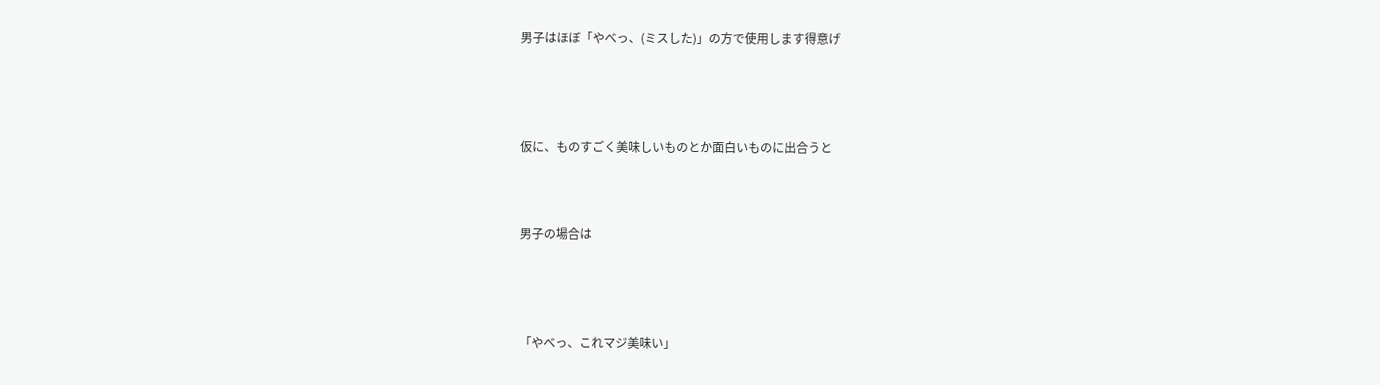男子はほぼ「やべっ、(ミスした)」の方で使用します得意げ




仮に、ものすごく美味しいものとか面白いものに出合うと



男子の場合は




「やべっ、これマジ美味い」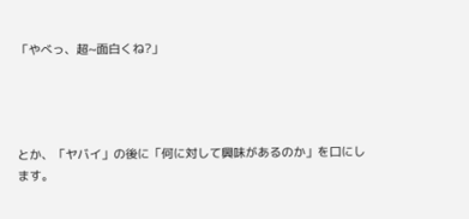「やべっ、超~面白くね?」




とか、「ヤバイ」の後に「何に対して興味があるのか」を口にします。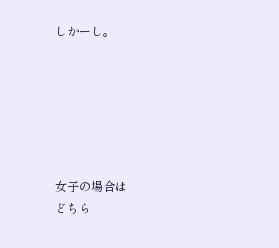しかーし。






女子の場合は
どちら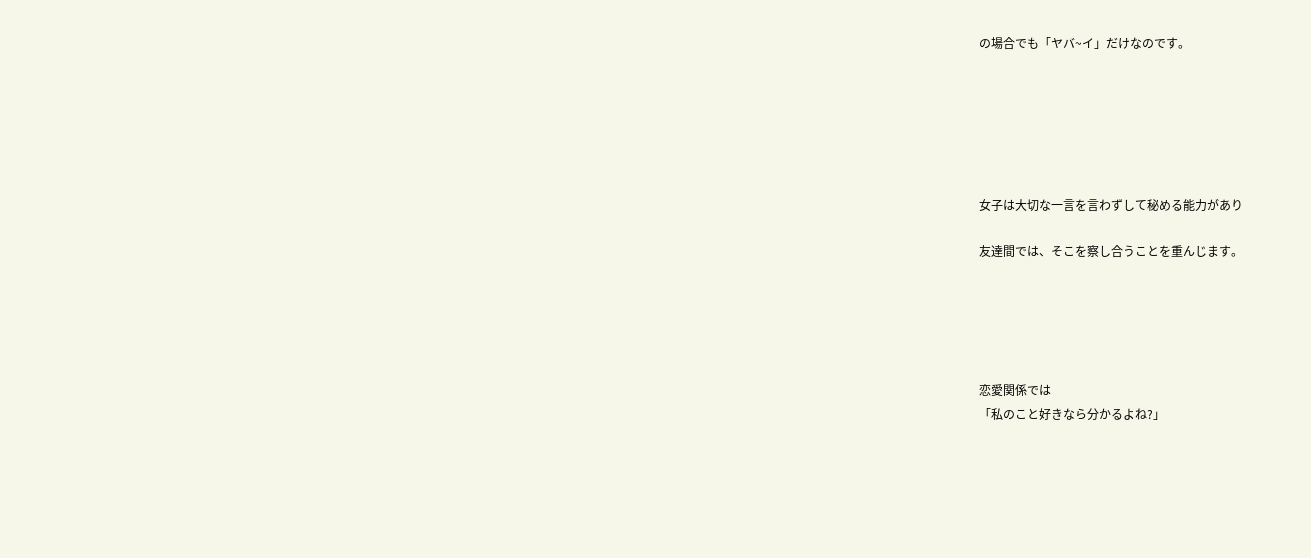の場合でも「ヤバ~イ」だけなのです。






女子は大切な一言を言わずして秘める能力があり

友達間では、そこを察し合うことを重んじます。





恋愛関係では
「私のこと好きなら分かるよね?」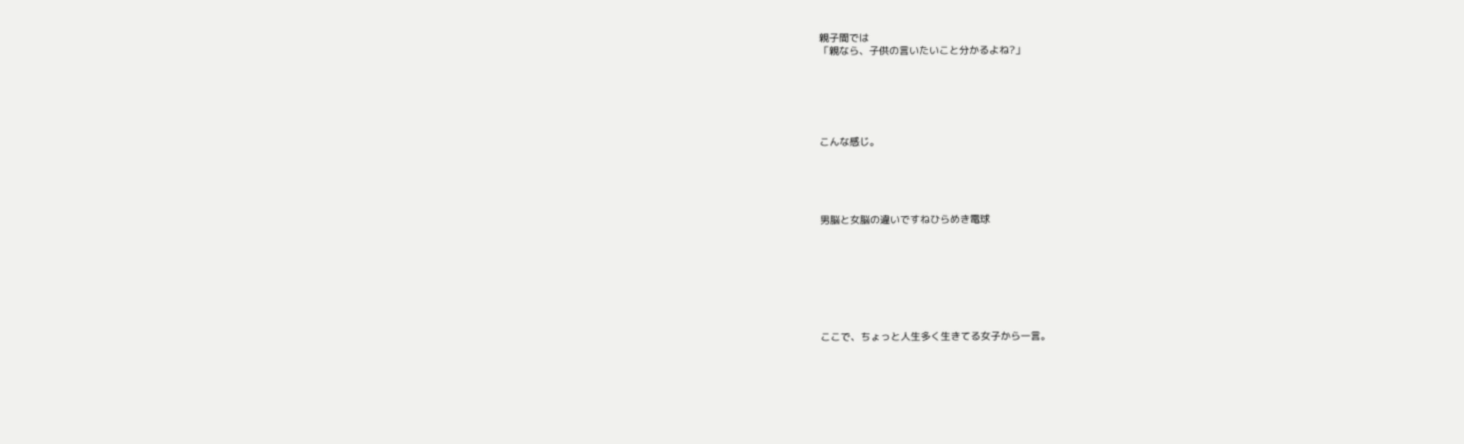親子間では
「親なら、子供の言いたいこと分かるよね?」






こんな感じ。





男脳と女脳の違いですねひらめき電球








ここで、ちょっと人生多く生きてる女子から一言。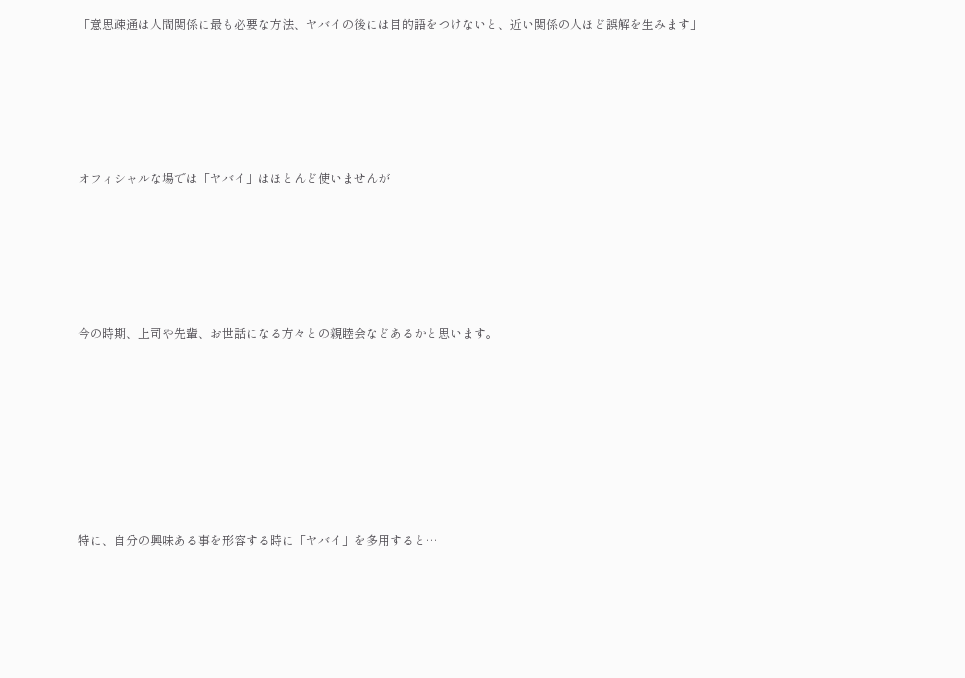「意思疎通は人間関係に最も必要な方法、ヤバイの後には目的語をつけないと、近い関係の人ほど誤解を生みます」





オフィシャルな場では「ヤバイ」はほとんど使いませんが





今の時期、上司や先輩、お世話になる方々との親睦会などあるかと思います。







特に、自分の興味ある事を形容する時に「ヤバイ」を多用すると…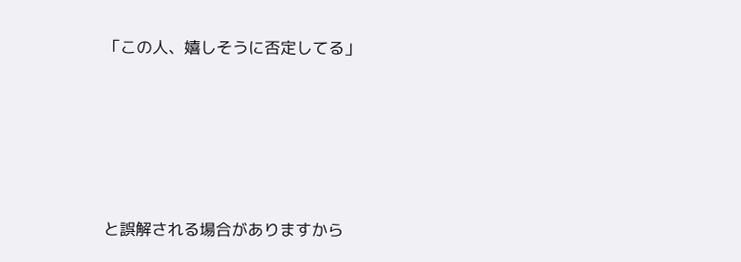「この人、嬉しそうに否定してる」






と誤解される場合がありますから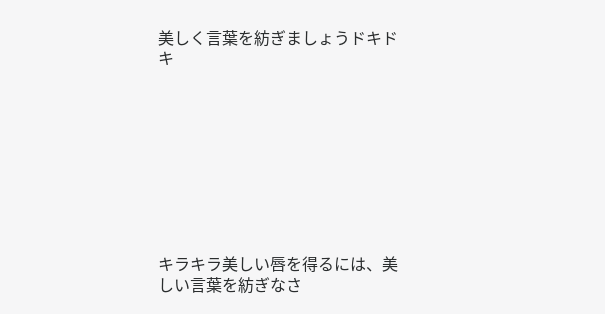美しく言葉を紡ぎましょうドキドキ









キラキラ美しい唇を得るには、美しい言葉を紡ぎなさ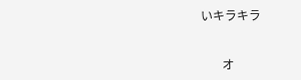いキラキラ


       オ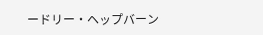ードリー・ヘップバーン